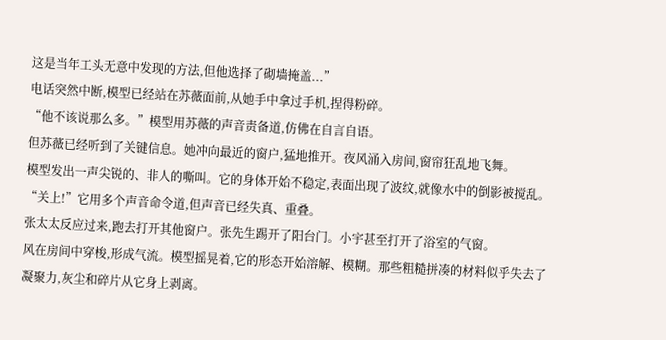这是当年工头无意中发现的方法,但他选择了砌墙掩盖...”
电话突然中断,模型已经站在苏薇面前,从她手中拿过手机,捏得粉碎。
“他不该说那么多。”模型用苏薇的声音责备道,仿佛在自言自语。
但苏薇已经听到了关键信息。她冲向最近的窗户,猛地推开。夜风涌入房间,窗帘狂乱地飞舞。
模型发出一声尖锐的、非人的嘶叫。它的身体开始不稳定,表面出现了波纹,就像水中的倒影被搅乱。
“关上!”它用多个声音命令道,但声音已经失真、重叠。
张太太反应过来,跑去打开其他窗户。张先生踢开了阳台门。小宇甚至打开了浴室的气窗。
风在房间中穿梭,形成气流。模型摇晃着,它的形态开始溶解、模糊。那些粗糙拼凑的材料似乎失去了凝聚力,灰尘和碎片从它身上剥离。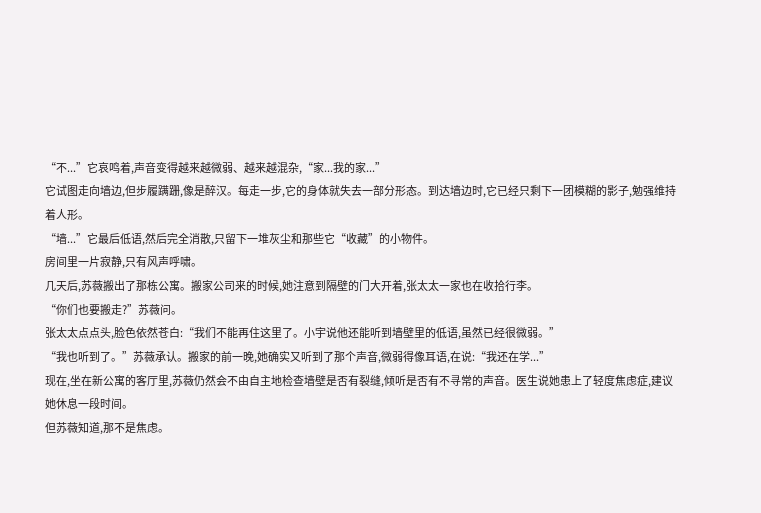“不...”它哀鸣着,声音变得越来越微弱、越来越混杂,“家...我的家...”
它试图走向墙边,但步履蹒跚,像是醉汉。每走一步,它的身体就失去一部分形态。到达墙边时,它已经只剩下一团模糊的影子,勉强维持着人形。
“墙...”它最后低语,然后完全消散,只留下一堆灰尘和那些它“收藏”的小物件。
房间里一片寂静,只有风声呼啸。
几天后,苏薇搬出了那栋公寓。搬家公司来的时候,她注意到隔壁的门大开着,张太太一家也在收拾行李。
“你们也要搬走?”苏薇问。
张太太点点头,脸色依然苍白:“我们不能再住这里了。小宇说他还能听到墙壁里的低语,虽然已经很微弱。”
“我也听到了。”苏薇承认。搬家的前一晚,她确实又听到了那个声音,微弱得像耳语,在说:“我还在学...”
现在,坐在新公寓的客厅里,苏薇仍然会不由自主地检查墙壁是否有裂缝,倾听是否有不寻常的声音。医生说她患上了轻度焦虑症,建议她休息一段时间。
但苏薇知道,那不是焦虑。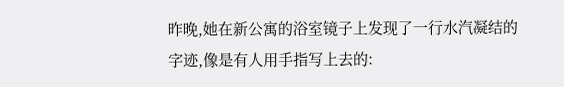昨晚,她在新公寓的浴室镜子上发现了一行水汽凝结的字迹,像是有人用手指写上去的: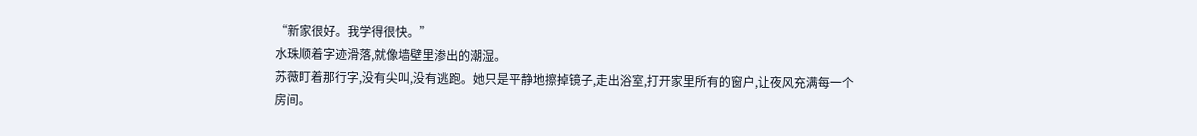“新家很好。我学得很快。”
水珠顺着字迹滑落,就像墙壁里渗出的潮湿。
苏薇盯着那行字,没有尖叫,没有逃跑。她只是平静地擦掉镜子,走出浴室,打开家里所有的窗户,让夜风充满每一个房间。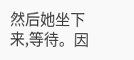然后她坐下来,等待。因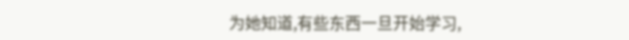为她知道,有些东西一旦开始学习,